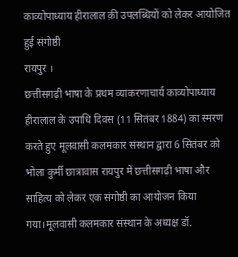काव्योपाध्याय हीरालाल क़ी उपलब्धियों को लेकर आयोजित हुई संगोष्ठी
रायपुर ।
छत्तीसगढ़ी भाषा के प्रथम व्याकरणाचार्य काव्योपाध्याय हीरालाल के उपाधि दिवस (11 सितंबर 1884) का स्मरण करते हुए मूलवासी कलमकार संस्थान द्वारा 6 सितंबर को भोला कुर्मी छात्रावास रायपुर में छत्तीसगढ़ी भाषा और साहित्य को लेकर एक संगोष्ठी का आयोजन किया गया।मूलवासी कलमकार संस्थान के अध्यक्ष डॉ.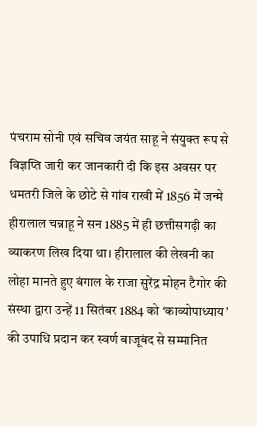पंचराम सोनी एवं सचिव जयंत साहू ने संयुक्त रूप से विज्ञप्ति जारी कर जानकारी दी कि इस अवसर पर धमतरी जिले के छोटे से गांव राखी में 1856 में जन्मे हीरालाल चन्नाहू ने सन 1885 में ही छत्तीसगढ़ी का व्याकरण लिख दिया था। हीरालाल की लेखनी का लोहा मानते हुए बंगाल के राजा सुरेंद्र मोहन टैगोर की संस्था द्वारा उन्हें 11 सितंबर 1884 को ‘काव्योपाध्याय’ की उपाधि प्रदान कर स्वर्ण बाजूबंद से सम्मानित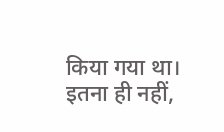किया गया था। इतना ही नहीं,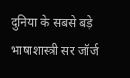दुनिया के सबसे बड़े भाषाशास्त्री सर जॉर्ज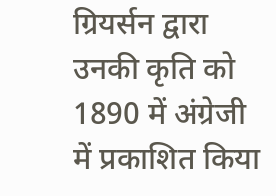ग्रियर्सन द्वारा उनकी कृति को 1890 में अंग्रेजी में प्रकाशित किया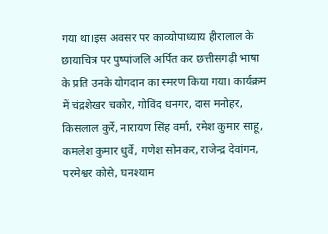गया था।इस अवसर पर काव्योपाध्याय हीरालाल के छायाचित्र पर पुष्पांजलि अर्पित कर छत्तीसगढ़ी भाषा के प्रति उनके योगदान का स्मरण किया गया। कार्यक्रम में चंद्रशेखर चकोर, गोविंद धनगर, दास मनोहर, किसलाल कुर्रे, नारायण सिंह वर्मा, रमेश कुमार साहू, कमलेश कुमार धुर्वे, गणेश सोनकर, राजेन्द्र देवांगन, परमेश्वर कोसे, घनश्याम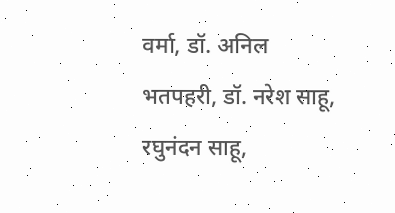वर्मा, डॉ. अनिल भतपहरी, डॉ. नरेश साहू, रघुनंदन साहू,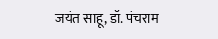जयंत साहू, डॉ. पंचराम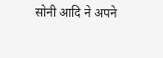सोनी आदि ने अपने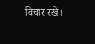विचार रखे।